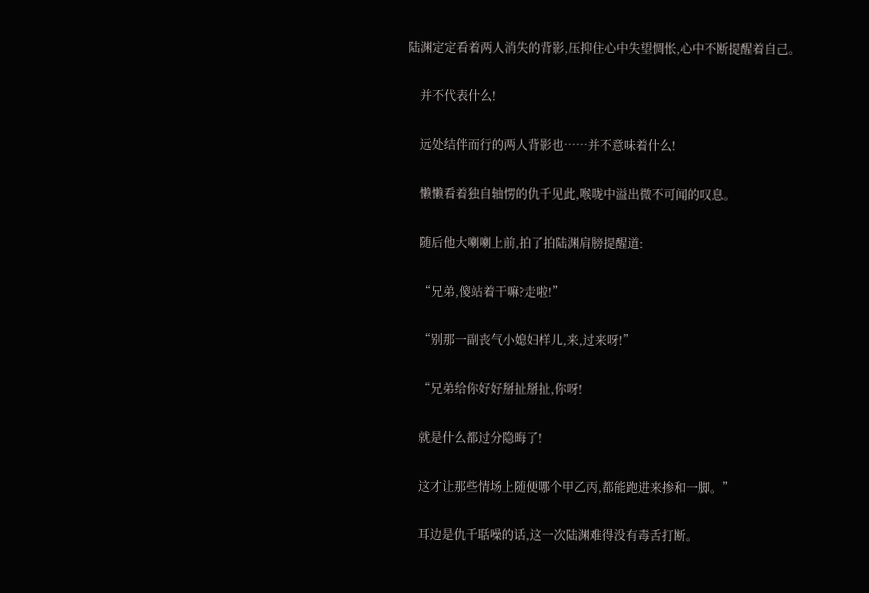陆渊定定看着两人消失的背影,压抑住心中失望惆怅,心中不断提醒着自己。

    并不代表什么!

    远处结伴而行的两人背影也……并不意味着什么!

    懒懒看着独自轴愣的仇千见此,喉咙中溢出微不可闻的叹息。

    随后他大喇喇上前,拍了拍陆渊肩膀提醒道:

    “兄弟,傻站着干嘛?走啦!”

    “别那一副丧气小媳妇样儿,来,过来呀!”

    “兄弟给你好好掰扯掰扯,你呀!

    就是什么都过分隐晦了!

    这才让那些情场上随便哪个甲乙丙,都能跑进来掺和一脚。”

    耳边是仇千聒噪的话,这一次陆渊难得没有毒舌打断。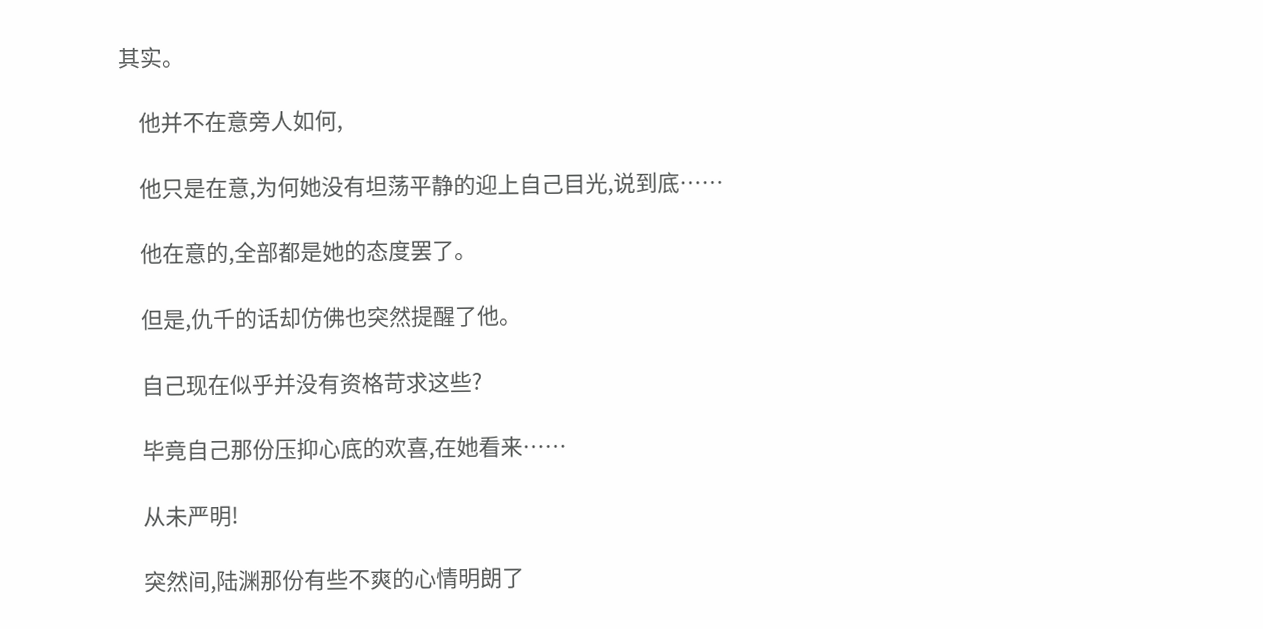其实。

    他并不在意旁人如何,

    他只是在意,为何她没有坦荡平静的迎上自己目光,说到底……

    他在意的,全部都是她的态度罢了。

    但是,仇千的话却仿佛也突然提醒了他。

    自己现在似乎并没有资格苛求这些?

    毕竟自己那份压抑心底的欢喜,在她看来……

    从未严明!

    突然间,陆渊那份有些不爽的心情明朗了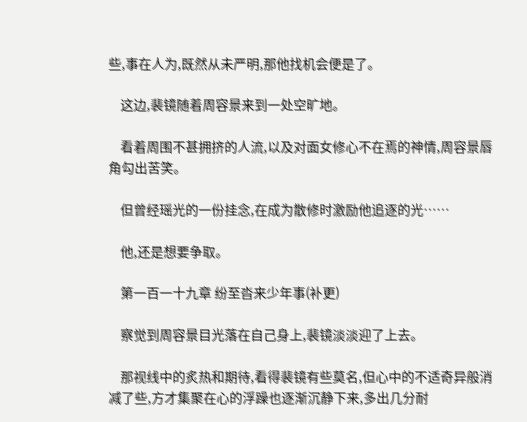些,事在人为,既然从未严明,那他找机会便是了。

    这边,裴镜随着周容景来到一处空旷地。

    看着周围不甚拥挤的人流,以及对面女修心不在焉的神情,周容景唇角勾出苦笑。

    但曾经瑶光的一份挂念,在成为散修时激励他追逐的光……

    他,还是想要争取。

    第一百一十九章 纷至沓来少年事(补更)

    察觉到周容景目光落在自己身上,裴镜淡淡迎了上去。

    那视线中的炙热和期待,看得裴镜有些莫名,但心中的不适奇异般消减了些,方才集聚在心的浮躁也逐渐沉静下来,多出几分耐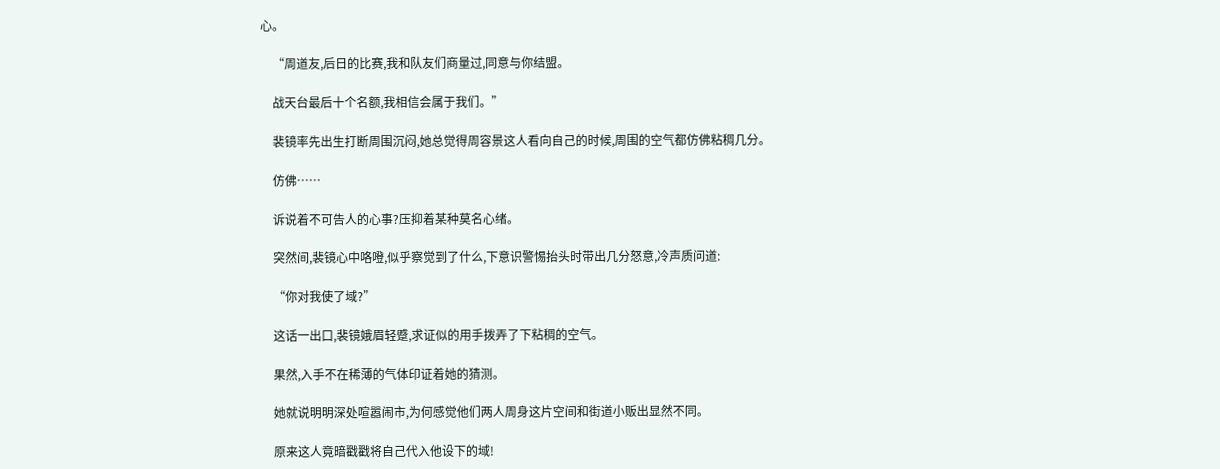心。

    “周道友,后日的比赛,我和队友们商量过,同意与你结盟。

    战天台最后十个名额,我相信会属于我们。”

    裴镜率先出生打断周围沉闷,她总觉得周容景这人看向自己的时候,周围的空气都仿佛粘稠几分。

    仿佛……

    诉说着不可告人的心事?压抑着某种莫名心绪。

    突然间,裴镜心中咯噔,似乎察觉到了什么,下意识警惕抬头时带出几分怒意,冷声质问道:

    “你对我使了域?”

    这话一出口,裴镜娥眉轻蹙,求证似的用手拨弄了下粘稠的空气。

    果然,入手不在稀薄的气体印证着她的猜测。

    她就说明明深处喧嚣闹市,为何感觉他们两人周身这片空间和街道小贩出显然不同。

    原来这人竟暗戳戳将自己代入他设下的域!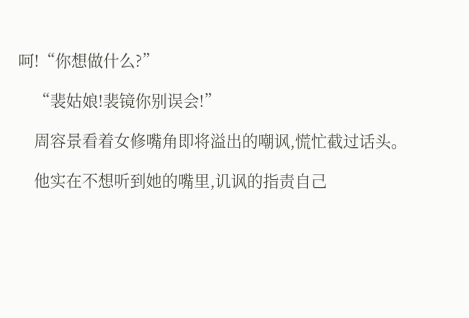呵!“你想做什么?”

    “裴姑娘!裴镜你别误会!”

    周容景看着女修嘴角即将溢出的嘲讽,慌忙截过话头。

    他实在不想听到她的嘴里,讥讽的指责自己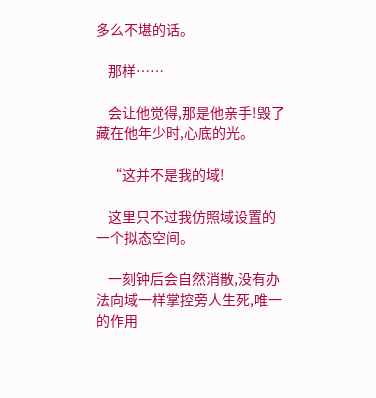多么不堪的话。

    那样……

    会让他觉得,那是他亲手!毁了藏在他年少时,心底的光。

    “这并不是我的域!

    这里只不过我仿照域设置的一个拟态空间。

    一刻钟后会自然消散,没有办法向域一样掌控旁人生死,唯一的作用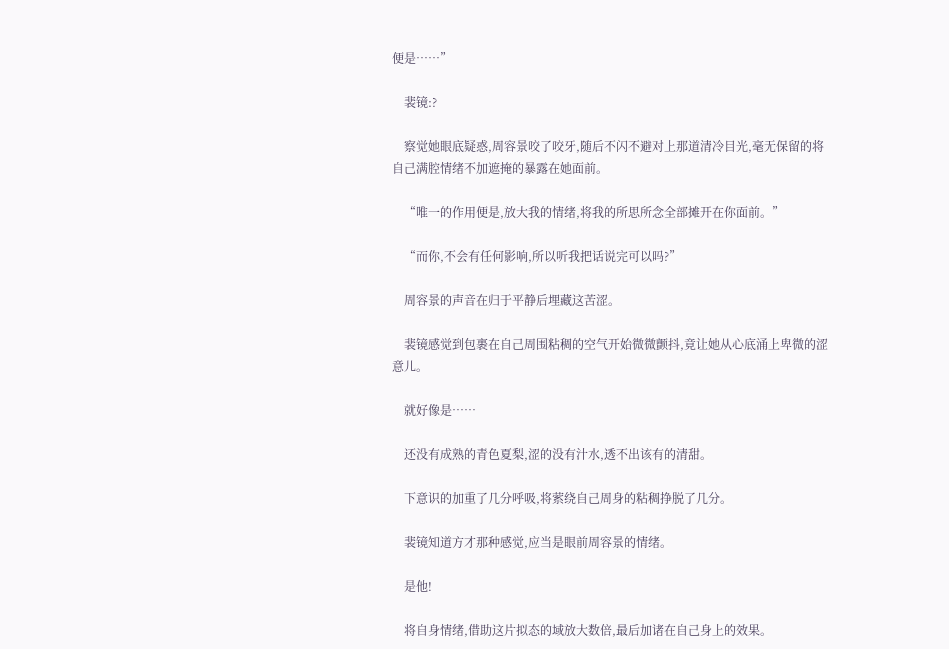便是……”

    裴镜:?

    察觉她眼底疑惑,周容景咬了咬牙,随后不闪不避对上那道清冷目光,毫无保留的将自己满腔情绪不加遮掩的暴露在她面前。

    “唯一的作用便是,放大我的情绪,将我的所思所念全部摊开在你面前。”

    “而你,不会有任何影响,所以听我把话说完可以吗?”

    周容景的声音在归于平静后埋藏这苦涩。

    裴镜感觉到包裹在自己周围粘稠的空气开始微微颤抖,竟让她从心底涌上卑微的涩意儿。

    就好像是……

    还没有成熟的青色夏梨,涩的没有汁水,透不出该有的清甜。

    下意识的加重了几分呼吸,将萦绕自己周身的粘稠挣脱了几分。

    裴镜知道方才那种感觉,应当是眼前周容景的情绪。

    是他!

    将自身情绪,借助这片拟态的域放大数倍,最后加诸在自己身上的效果。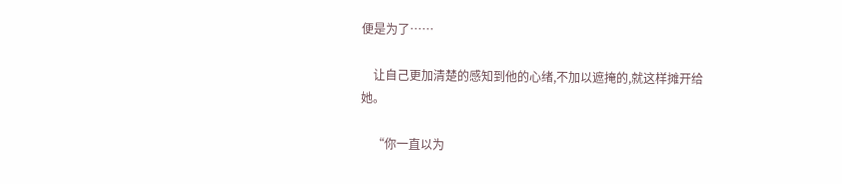便是为了……

    让自己更加清楚的感知到他的心绪,不加以遮掩的,就这样摊开给她。

    “你一直以为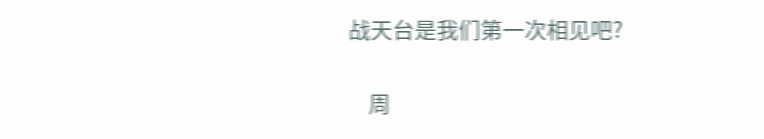战天台是我们第一次相见吧?

    周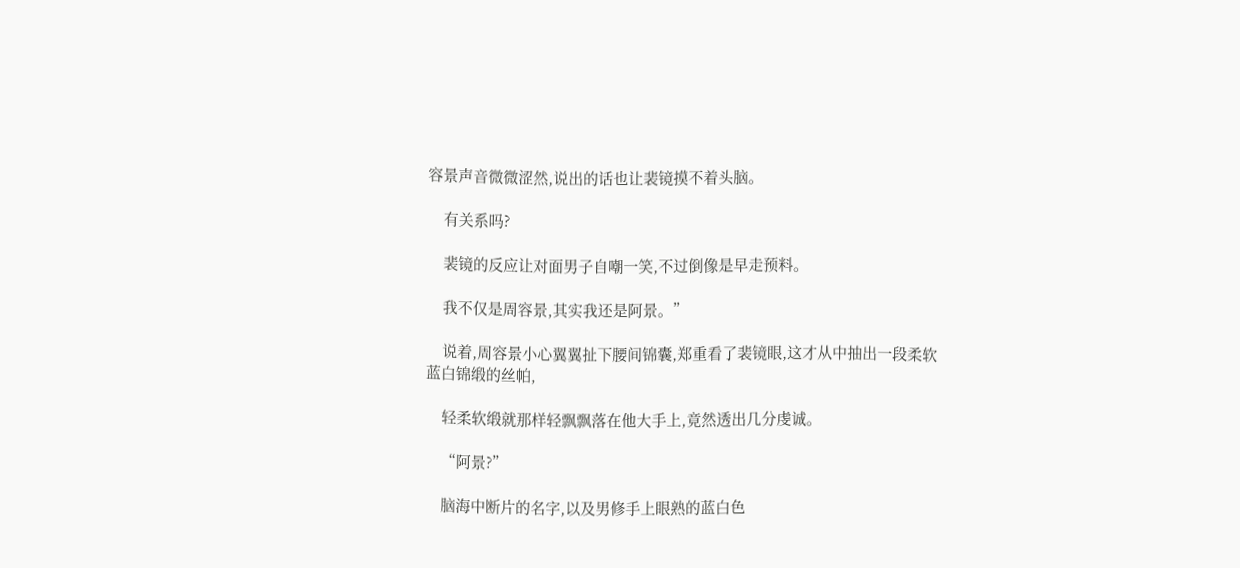容景声音微微涩然,说出的话也让裴镜摸不着头脑。

    有关系吗?

    裴镜的反应让对面男子自嘲一笑,不过倒像是早走预料。

    我不仅是周容景,其实我还是阿景。”

    说着,周容景小心翼翼扯下腰间锦囊,郑重看了裴镜眼,这才从中抽出一段柔软蓝白锦缎的丝帕,

    轻柔软缎就那样轻飘飘落在他大手上,竟然透出几分虔诚。

    “阿景?”

    脑海中断片的名字,以及男修手上眼熟的蓝白色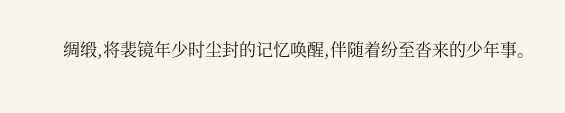绸缎,将裴镜年少时尘封的记忆唤醒,伴随着纷至沓来的少年事。